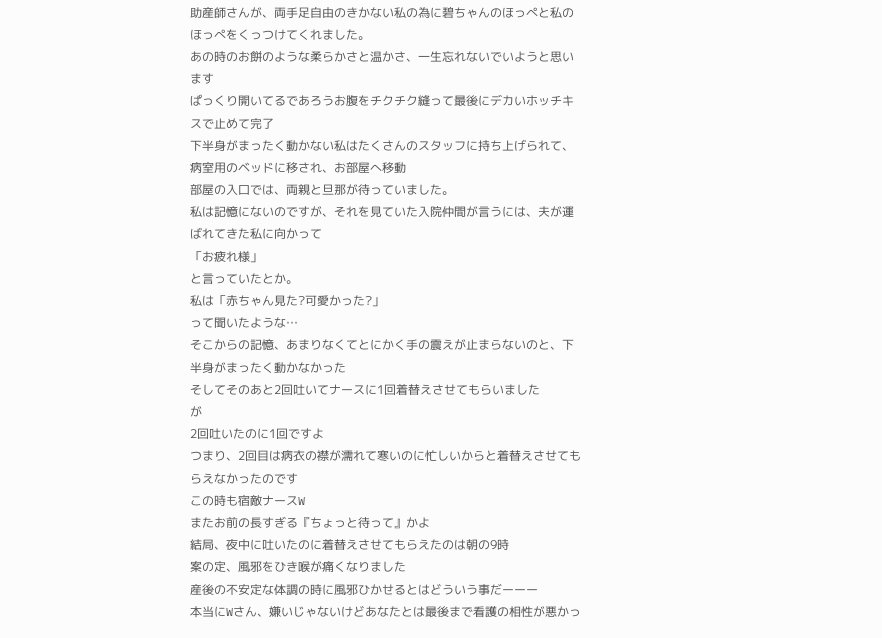助産師さんが、両手足自由のきかない私の為に碧ちゃんのほっぺと私のほっぺをくっつけてくれました。
あの時のお餅のような柔らかさと温かさ、一生忘れないでいようと思います
ぱっくり開いてるであろうお腹をチクチク縫って最後にデカいホッチキスで止めて完了
下半身がまったく動かない私はたくさんのスタッフに持ち上げられて、病室用のベッドに移され、お部屋へ移動
部屋の入口では、両親と旦那が待っていました。
私は記憶にないのですが、それを見ていた入院仲間が言うには、夫が運ばれてきた私に向かって
「お疲れ様」
と言っていたとか。
私は「赤ちゃん見た?可愛かった?」
って聞いたような…
そこからの記憶、あまりなくてとにかく手の震えが止まらないのと、下半身がまったく動かなかった
そしてそのあと2回吐いてナースに1回着替えさせてもらいました
が
2回吐いたのに1回ですよ
つまり、2回目は病衣の襟が濡れて寒いのに忙しいからと着替えさせてもらえなかったのです
この時も宿敵ナースW
またお前の長すぎる『ちょっと待って』かよ
結局、夜中に吐いたのに着替えさせてもらえたのは朝の9時
案の定、風邪をひき喉が痛くなりました
産後の不安定な体調の時に風邪ひかせるとはどういう事だーーー
本当にWさん、嫌いじゃないけどあなたとは最後まで看護の相性が悪かっ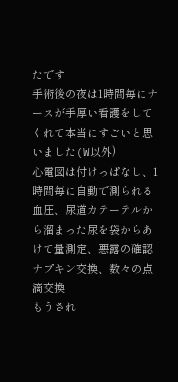たです
手術後の夜は1時間毎にナースが手厚い看護をしてくれて本当にすごいと思いました(W以外)
心電図は付けっぱなし、1時間毎に自動で測られる血圧、尿道カテーテルから溜まった尿を袋からあけて量測定、悪露の確認ナプキン交換、数々の点滴交換
もうされ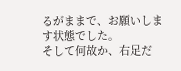るがままで、お願いします状態でした。
そして何故か、右足だ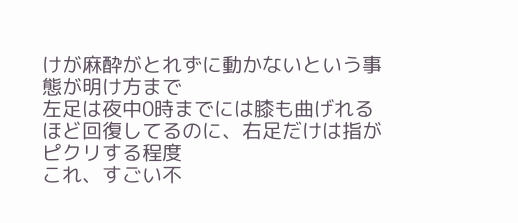けが麻酔がとれずに動かないという事態が明け方まで
左足は夜中0時までには膝も曲げれるほど回復してるのに、右足だけは指がピクリする程度
これ、すごい不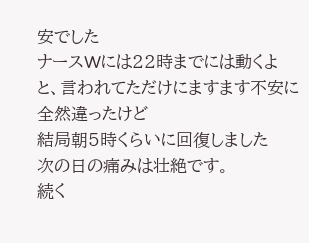安でした
ナースWには22時までには動くよ
と、言われてただけにますます不安に
全然違ったけど
結局朝5時くらいに回復しました
次の日の痛みは壮絶です。
続く